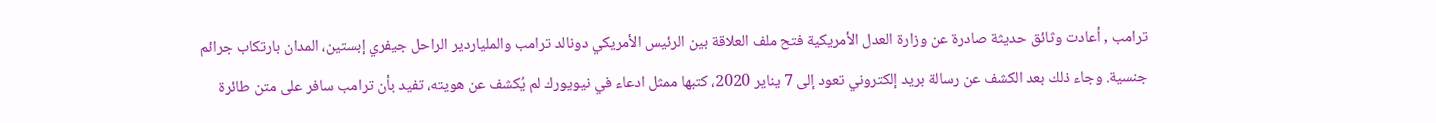ترامب , أعادت وثائق حديثة صادرة عن وزارة العدل الأمريكية فتح ملف العلاقة بين الرئيس الأمريكي دونالد ترامب والملياردير الراحل جيفري إبستين، المدان بارتكاب جرائم جنسية. وجاء ذلك بعد الكشف عن رسالة بريد إلكتروني تعود إلى 7 يناير 2020، كتبها ممثل ادعاء في نيويورك لم يُكشف عن هويته، تفيد بأن ترامب سافر على متن طائرة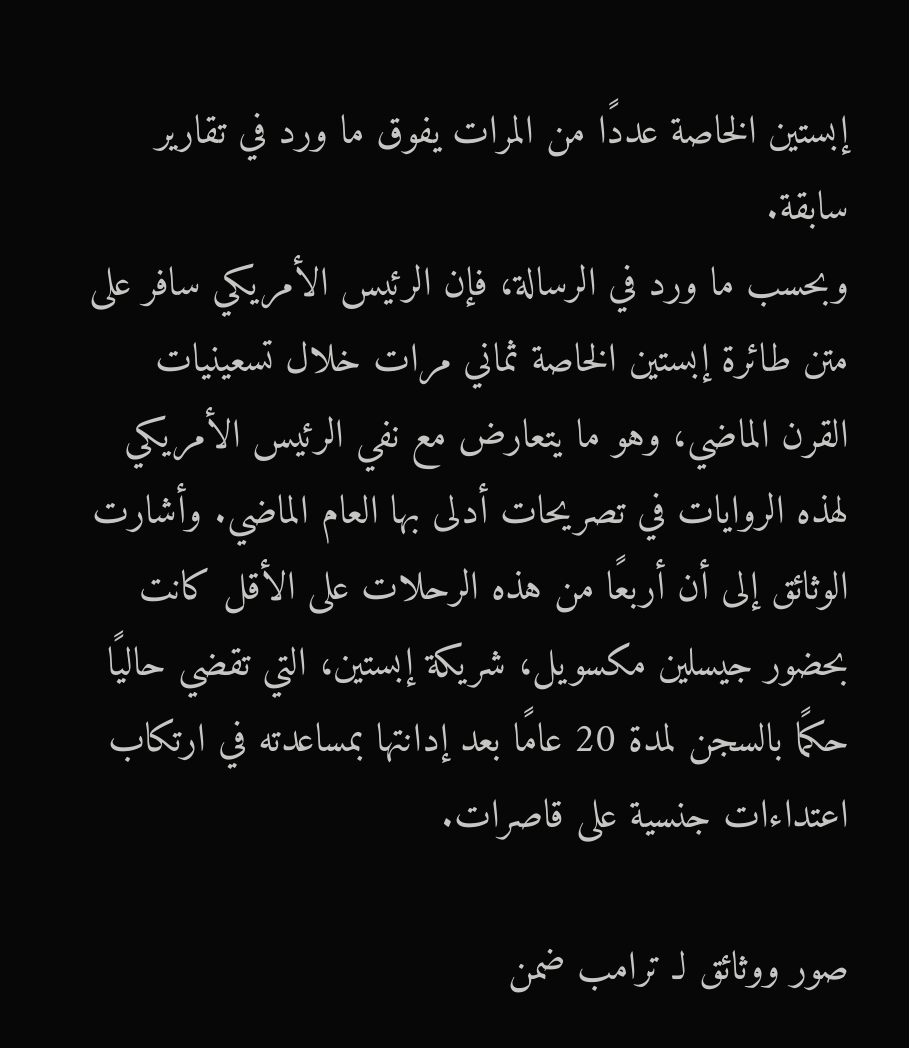إبستين الخاصة عددًا من المرات يفوق ما ورد في تقارير سابقة.
وبحسب ما ورد في الرسالة، فإن الرئيس الأمريكي سافر على متن طائرة إبستين الخاصة ثماني مرات خلال تسعينيات القرن الماضي، وهو ما يتعارض مع نفي الرئيس الأمريكي لهذه الروايات في تصريحات أدلى بها العام الماضي. وأشارت الوثائق إلى أن أربعًا من هذه الرحلات على الأقل كانت بحضور جيسلين مكسويل، شريكة إبستين، التي تقضي حاليًا حكمًا بالسجن لمدة 20 عامًا بعد إدانتها بمساعدته في ارتكاب اعتداءات جنسية على قاصرات.

صور ووثائق لـ ترامب ضمن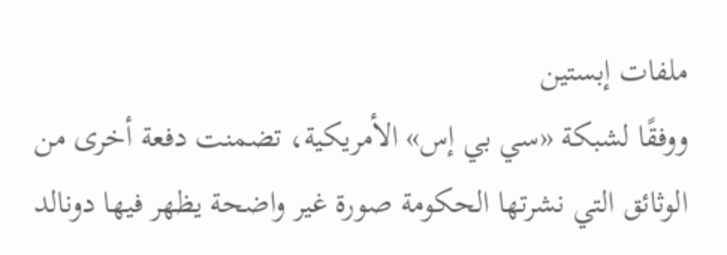ملفات إبستين
ووفقًا لشبكة «سي بي إس» الأمريكية، تضمنت دفعة أخرى من الوثائق التي نشرتها الحكومة صورة غير واضحة يظهر فيها دونالد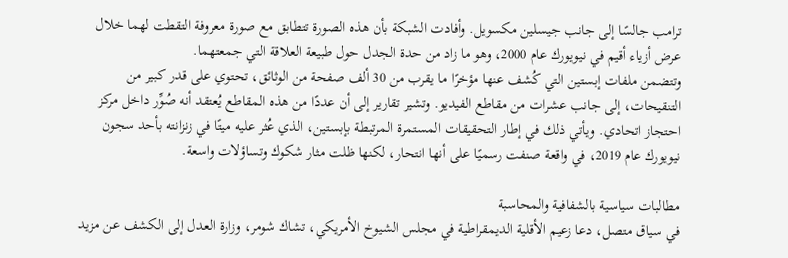ترامب جالسًا إلى جانب جيسلين مكسويل. وأفادت الشبكة بأن هذه الصورة تتطابق مع صورة معروفة التقطت لهما خلال عرض أزياء أقيم في نيويورك عام 2000، وهو ما زاد من حدة الجدل حول طبيعة العلاقة التي جمعتهما.
وتتضمن ملفات إبستين التي كُشف عنها مؤخرًا ما يقرب من 30 ألف صفحة من الوثائق، تحتوي على قدر كبير من التنقيحات، إلى جانب عشرات من مقاطع الفيديو. وتشير تقارير إلى أن عددًا من هذه المقاطع يُعتقد أنه صُوِّر داخل مركز احتجاز اتحادي. ويأتي ذلك في إطار التحقيقات المستمرة المرتبطة بإبستين، الذي عُثر عليه ميتًا في زنزانته بأحد سجون نيويورك عام 2019، في واقعة صنفت رسميًا على أنها انتحار، لكنها ظلت مثار شكوك وتساؤلات واسعة.

مطالبات سياسية بالشفافية والمحاسبة
في سياق متصل، دعا زعيم الأقلية الديمقراطية في مجلس الشيوخ الأمريكي، تشاك شومر، وزارة العدل إلى الكشف عن مزيد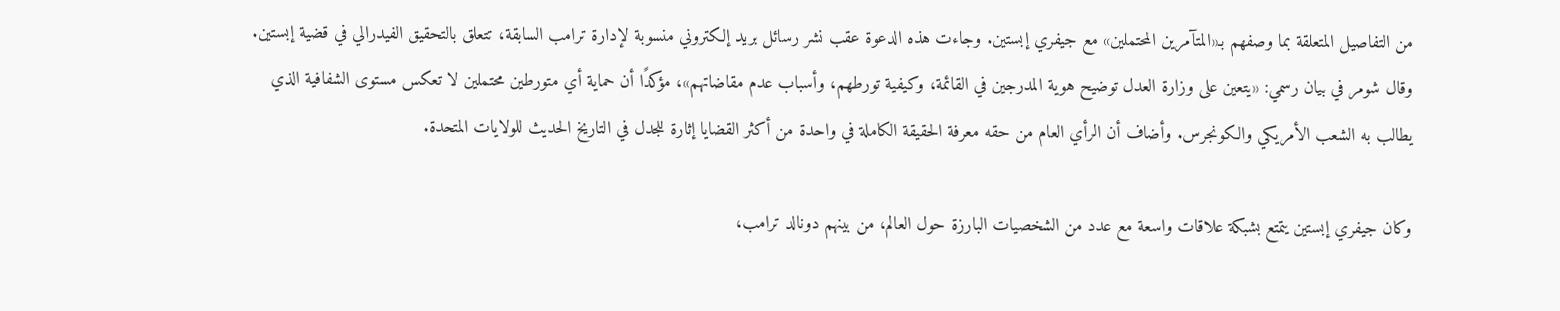من التفاصيل المتعلقة بما وصفهم بـ«المتآمرين المحتملين» مع جيفري إبستين. وجاءت هذه الدعوة عقب نشر رسائل بريد إلكتروني منسوبة لإدارة ترامب السابقة، تتعلق بالتحقيق الفيدرالي في قضية إبستين.
وقال شومر في بيان رسمي: «يتعين على وزارة العدل توضيح هوية المدرجين في القائمة، وكيفية تورطهم، وأسباب عدم مقاضاتهم»، مؤكدًا أن حماية أي متورطين محتملين لا تعكس مستوى الشفافية الذي يطالب به الشعب الأمريكي والكونجرس. وأضاف أن الرأي العام من حقه معرفة الحقيقة الكاملة في واحدة من أكثر القضايا إثارة للجدل في التاريخ الحديث للولايات المتحدة.

وكان جيفري إبستين يتمتع بشبكة علاقات واسعة مع عدد من الشخصيات البارزة حول العالم، من بينهم دونالد ترامب،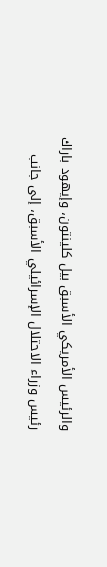والرئيس الأمريكي الأسبق بيل كلينتون، وإيهود باراك رئيس وزراء الاحتلال الإسرائيلي الأسبق، إلى جانب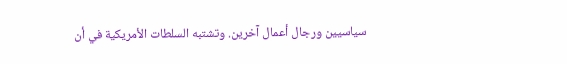سياسيين ورجال أعمال آخرين. وتشتبه السلطات الأمريكية في أن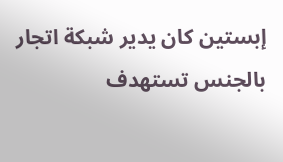إبستين كان يدير شبكة اتجار بالجنس تستهدف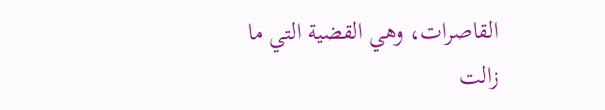القاصرات، وهي القضية التي ما زالت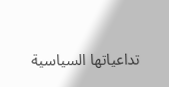تداعياتها السياسية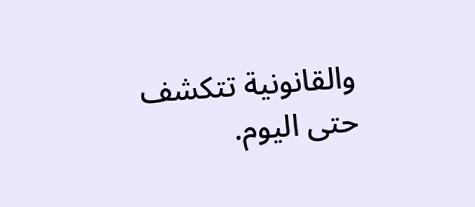والقانونية تتكشف حتى اليوم.